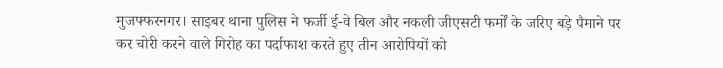मुजफ्फरनगर। साइबर थाना पुलिस ने फर्जी ई-वे बिल और नकली जीएसटी फर्मों के जरिए बड़े पैमाने पर कर चोरी करने वाले गिरोह का पर्दाफाश करते हुए तीन आरोपियों को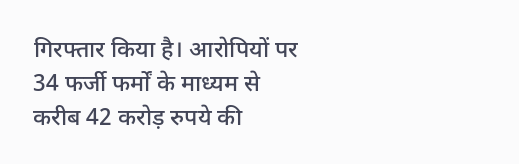गिरफ्तार किया है। आरोपियों पर 34 फर्जी फर्मों के माध्यम से करीब 42 करोड़ रुपये की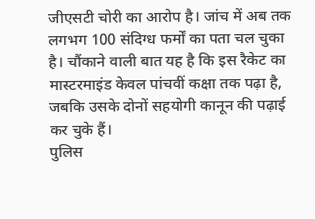जीएसटी चोरी का आरोप है। जांच में अब तक लगभग 100 संदिग्ध फर्मों का पता चल चुका है। चौंकाने वाली बात यह है कि इस रैकेट का मास्टरमाइंड केवल पांचवीं कक्षा तक पढ़ा है, जबकि उसके दोनों सहयोगी कानून की पढ़ाई कर चुके हैं।
पुलिस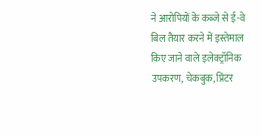ने आरोपियों के कब्जे से ई-वे बिल तैयार करने में इस्तेमाल किए जाने वाले इलेक्ट्रॉनिक उपकरण, चेकबुक, प्रिंटर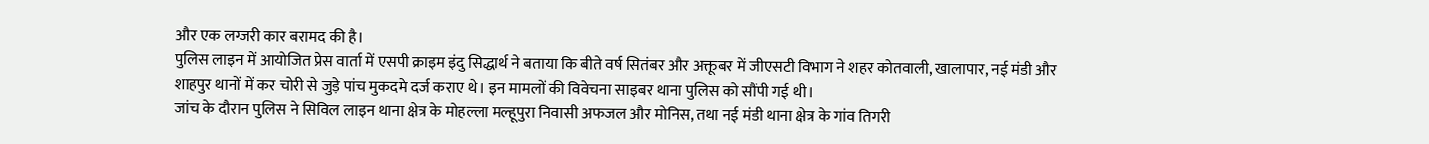और एक लग्जरी कार बरामद की है।
पुलिस लाइन में आयोजित प्रेस वार्ता में एसपी क्राइम इंदु सिद्धार्थ ने बताया कि बीते वर्ष सितंबर और अक्तूबर में जीएसटी विभाग ने शहर कोतवाली, खालापार, नई मंडी और शाहपुर थानों में कर चोरी से जुड़े पांच मुकदमे दर्ज कराए थे। इन मामलों की विवेचना साइबर थाना पुलिस को सौंपी गई थी।
जांच के दौरान पुलिस ने सिविल लाइन थाना क्षेत्र के मोहल्ला मल्हूपुरा निवासी अफजल और मोनिस, तथा नई मंडी थाना क्षेत्र के गांव तिगरी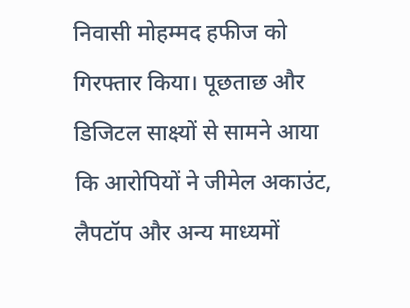निवासी मोहम्मद हफीज को गिरफ्तार किया। पूछताछ और डिजिटल साक्ष्यों से सामने आया कि आरोपियों ने जीमेल अकाउंट, लैपटॉप और अन्य माध्यमों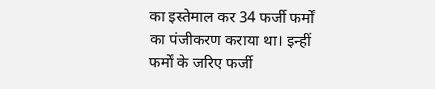का इस्तेमाल कर 34 फर्जी फर्मों का पंजीकरण कराया था। इन्हीं फर्मों के जरिए फर्जी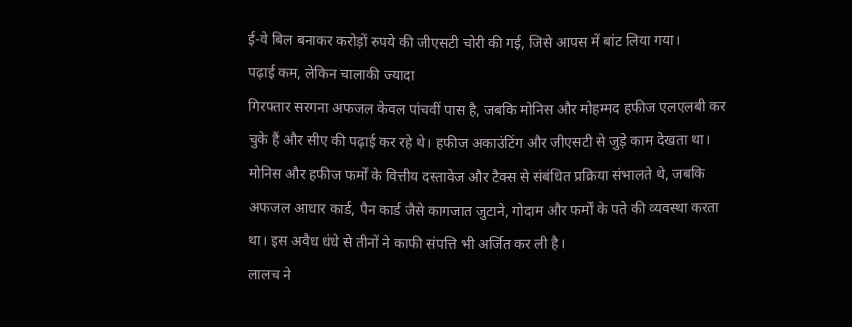ई-वे बिल बनाकर करोड़ों रुपये की जीएसटी चोरी की गई, जिसे आपस में बांट लिया गया।
पढ़ाई कम, लेकिन चालाकी ज्यादा
गिरफ्तार सरगना अफजल केवल पांचवीं पास है, जबकि मोनिस और मोहम्मद हफीज एलएलबी कर चुके हैं और सीए की पढ़ाई कर रहे थे। हफीज अकाउंटिंग और जीएसटी से जुड़े काम देखता था। मोनिस और हफीज फर्मों के वित्तीय दस्तावेज और टैक्स से संबंधित प्रक्रिया संभालते थे, जबकि अफजल आधार कार्ड, पैन कार्ड जैसे कागजात जुटाने, गोदाम और फर्मों के पते की व्यवस्था करता था। इस अवैध धंधे से तीनों ने काफी संपत्ति भी अर्जित कर ली है।
लालच ने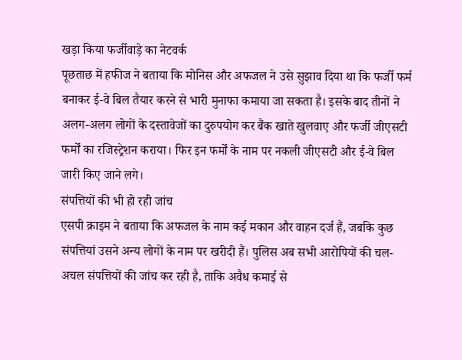खड़ा किया फर्जीवाड़े का नेटवर्क
पूछताछ में हफीज ने बताया कि मोनिस और अफजल ने उसे सुझाव दिया था कि फर्जी फर्म बनाकर ई-वे बिल तैयार करने से भारी मुनाफा कमाया जा सकता है। इसके बाद तीनों ने अलग-अलग लोगों के दस्तावेजों का दुरुपयोग कर बैंक खाते खुलवाए और फर्जी जीएसटी फर्मों का रजिस्ट्रेशन कराया। फिर इन फर्मों के नाम पर नकली जीएसटी और ई-वे बिल जारी किए जाने लगे।
संपत्तियों की भी हो रही जांच
एसपी क्राइम ने बताया कि अफजल के नाम कई मकान और वाहन दर्ज हैं, जबकि कुछ संपत्तियां उसने अन्य लोगों के नाम पर खरीदी हैं। पुलिस अब सभी आरोपियों की चल-अचल संपत्तियों की जांच कर रही है, ताकि अवैध कमाई से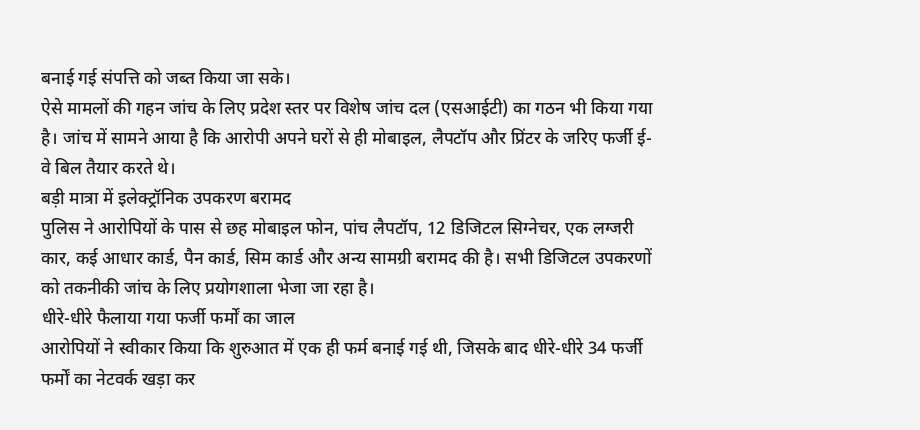बनाई गई संपत्ति को जब्त किया जा सके।
ऐसे मामलों की गहन जांच के लिए प्रदेश स्तर पर विशेष जांच दल (एसआईटी) का गठन भी किया गया है। जांच में सामने आया है कि आरोपी अपने घरों से ही मोबाइल, लैपटॉप और प्रिंटर के जरिए फर्जी ई-वे बिल तैयार करते थे।
बड़ी मात्रा में इलेक्ट्रॉनिक उपकरण बरामद
पुलिस ने आरोपियों के पास से छह मोबाइल फोन, पांच लैपटॉप, 12 डिजिटल सिग्नेचर, एक लग्जरी कार, कई आधार कार्ड, पैन कार्ड, सिम कार्ड और अन्य सामग्री बरामद की है। सभी डिजिटल उपकरणों को तकनीकी जांच के लिए प्रयोगशाला भेजा जा रहा है।
धीरे-धीरे फैलाया गया फर्जी फर्मों का जाल
आरोपियों ने स्वीकार किया कि शुरुआत में एक ही फर्म बनाई गई थी, जिसके बाद धीरे-धीरे 34 फर्जी फर्मों का नेटवर्क खड़ा कर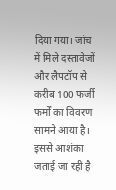दिया गया। जांच में मिले दस्तावेजों और लैपटॉप से करीब 100 फर्जी फर्मों का विवरण सामने आया है। इससे आशंका जताई जा रही है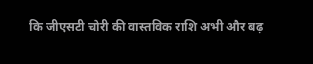कि जीएसटी चोरी की वास्तविक राशि अभी और बढ़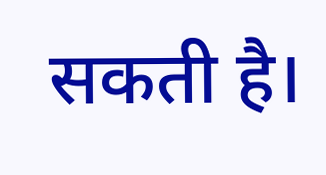सकती है।